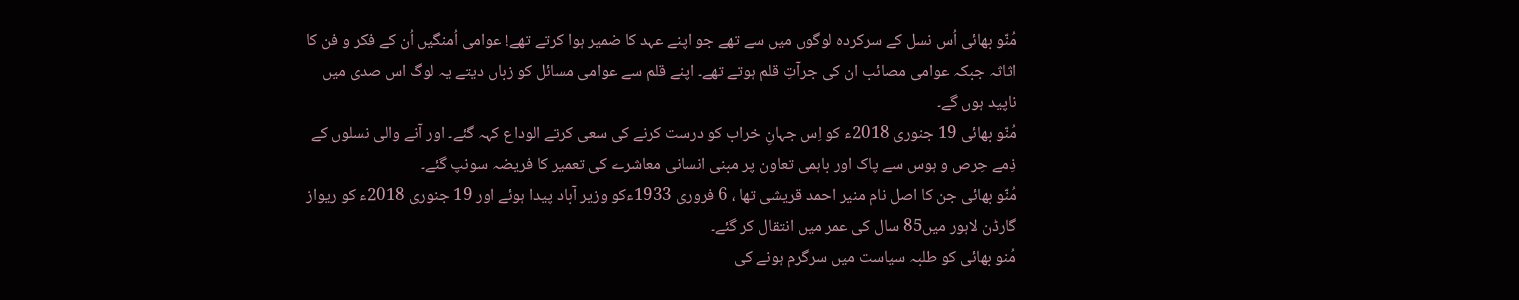مُنّو بھائی اُس نسل کے سرکردہ لوگوں میں سے تھے جو اپنے عہد کا ضمیر ہوا کرتے تھے! عوامی اُمنگیں اُن کے فکر و فن کا اثاثہ جبکہ عوامی مصائب ان کی جرآتِ قلم ہوتے تھے۔ اپنے قلم سے عوامی مسائل کو زباں دیتے یہ لوگ اس صدی میں ناپید ہوں گے۔
مُنّو بھائی 19 جنوری 2018ء کو اِس جہانِ خراب کو درست کرنے کی سعی کرتے الوداع کہہ گئے۔ اور آنے والی نسلوں کے ذِمے حِرص و ہوس سے پاک اور باہمی تعاون پر مبنی انسانی معاشرے کی تعمیر کا فریضہ سونپ گئے۔
مُنّو بھائی جن کا اصل نام منیر احمد قریشی تھا ، 6 فروری 1933ءکو وزیر آباد پیدا ہوئے اور 19 جنوری 2018ء کو ریواز گارڈن لاہور میں85 سال کی عمر میں انتقال کر گئے۔
مُنو بھائی کو طلبہ سیاست میں سرگرم ہونے کی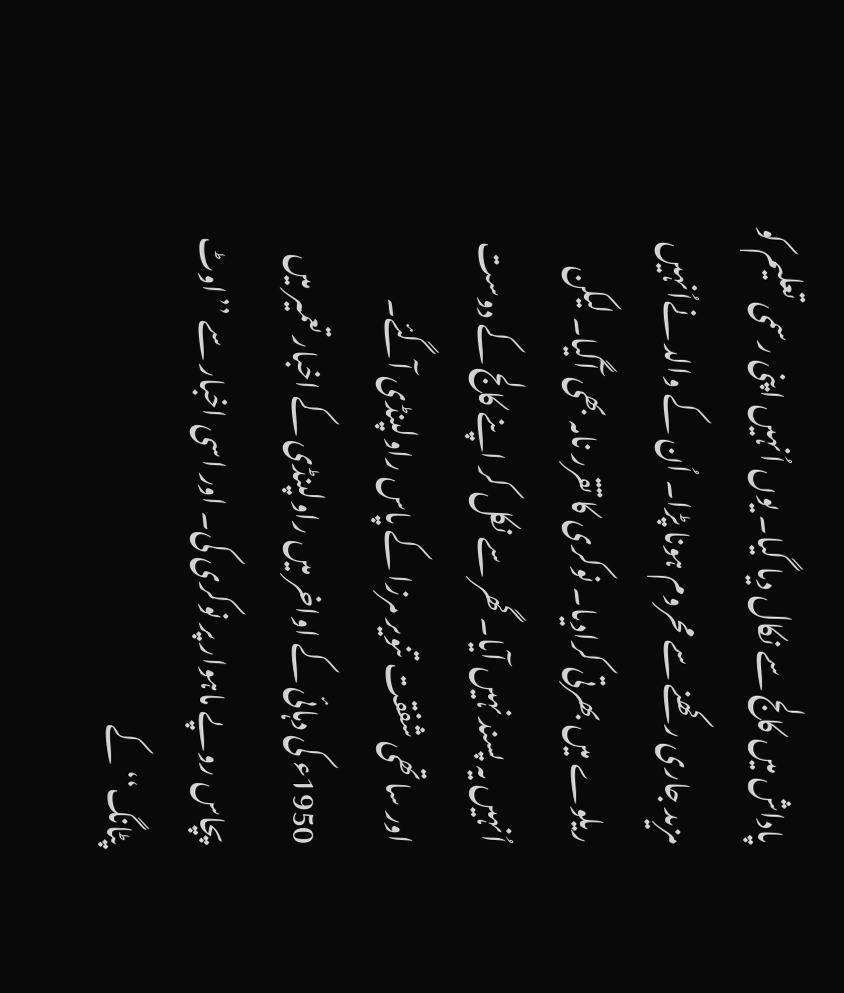پاداش میں کالج سے نکال دیا گیا۔ یوں اُنہیں اپنی رسمی تعلیم کو مزید جاری رکھنے سے محروم ہونا پڑا۔ اُن کے والد نےاُنہیں ریلوے میں بھرتی کرادیا۔ نوکری کا تقرر نامہ بھی آگیا۔ لیکن اُنہیں یہ پسند نہیں آیا۔ گھر سے نکل کر اپنے کالج کے دوست اور ساتھی شفقت تنویر مرزا کے پاس راولپنڈی آگئے۔
1950ء کی دہائی کے اواخر میں راولپنڈی کے اخبار تعمیر میں پچاس روپے ماہوار پر نوکری کی۔ اور اسی اخبار سے ’’اوٹ پٹانگ‘‘ کے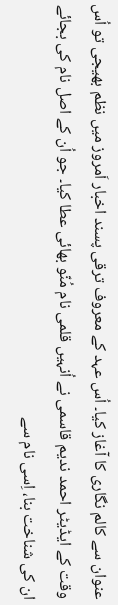عنوان سے کالم نگاری کا آغاز کیا۔ اُس عہد کے معروف ترقی پسند اخبار اَمروز میں نظم بھیجی تو اُس وقت کے ایڈیٹر احمد ندیم قاسمی نے اُنہیں قلمی نام مُنّو بھائی عطا کیا۔ جو اُن کے اصل نام کی بجائے ان کی شناخت بنا، اِسی نام سے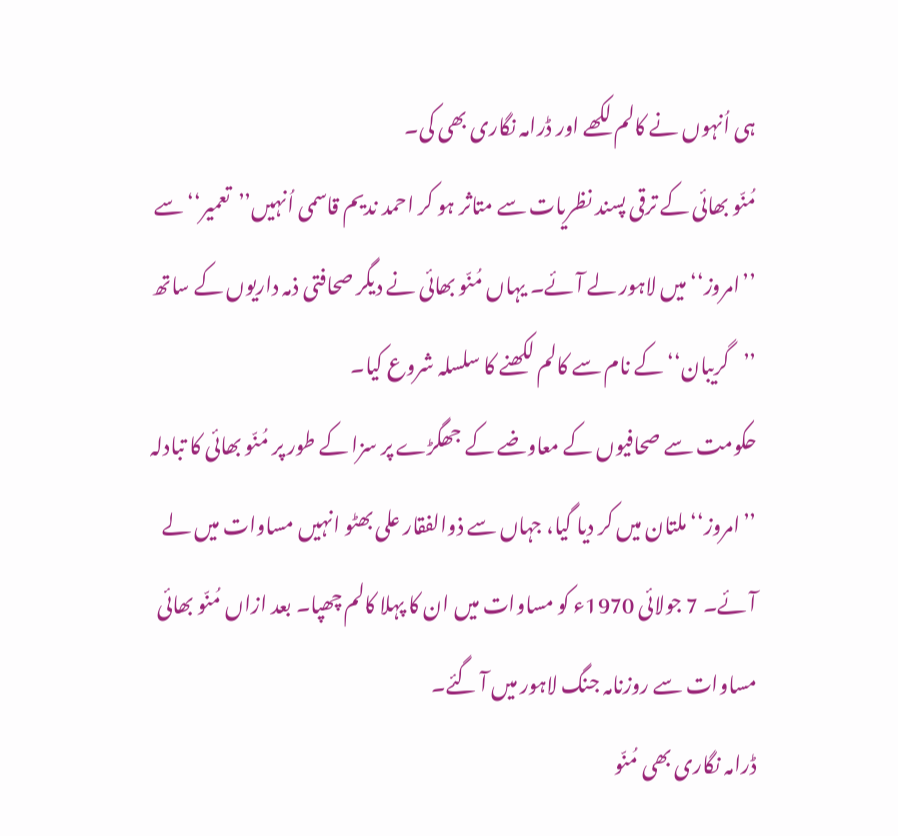ہی اُنہوں نے کالم لکھے اور ڈرامہ نگاری بھی کی۔
مُنّو بھائی کے ترقی پسند نظریات سے متاثر ہو کر احمد ندیم قاسمی اُنہیں’’تعمیر‘‘ سے ’’امروز‘‘ میں لاہور لے آئے۔ یہاں مُنّو بھائی نے دیگر صحافتی ذمہ داریوں کے ساتھ ’’گریبان‘‘ کے نام سے کالم لکھنے کا سلسلہ شروع کیا۔
حکومت سے صحافیوں کے معاوضے کے جھگڑے پر سزا کے طور پر مُنّو بھائی کا تبادلہ ’’امروز‘‘ ملتان میں کر دیا گیا، جہاں سے ذوالفقار علی بھٹو انہیں مساوات میں لے آئے۔ 7 جولائی 1970ء کو مساوات میں ان کا پہلا کالم چھپا۔ بعد ازاں مُنّو بھائی مساوات سے روزنامہ جنگ لاہور میں آ گئے۔
ڈرامہ نگاری بھی مُنّو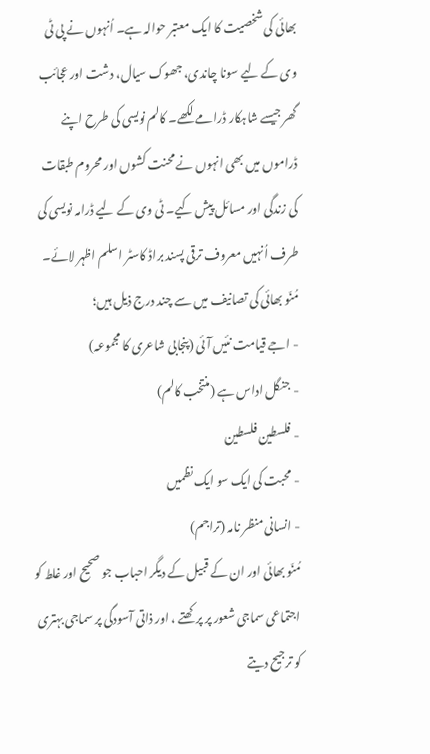بھائی کی شخصیت کا ایک معتبر حوالہ ہے۔ اُنہوں نے پی ٹی وی کے لیے سونا چاندی، جھوک سیال، دشت اور عجائب گھر جیسے شاہکار ڈرامے لکھے۔ کالم نویسی کی طرح اپنے ڈراموں میں بھی انہوں نے محنت کشوں اور محروم طبقات کی زندگی اور مسائل پیش کیے۔ ٹی وی کے لیے ڈرامہ نویسی کی طرف اُنہیں معروف ترقی پسند براڈ کاسٹر اسلم اظہر لائے۔
مُنّو بھائی کی تصانیف میں سے چند درج ذیل ہیں؛
- اجے قیامت نئیں آئی (پنجابی شاعری کا مجموعہ)
- جنگل اداس ہے (منتخب کالم)
- فلسطین فلسطین
- محبت کی ایک سو ایک نظمیں
- انسانی منظر نامہ (تراجم)
مُنّو بھائی اور ان کے قبیل کے دیگر احباب جو صحیح اور غلط کو اجتماعی سماجی شعور پر پرکھتے ، اور ذاتی آسودگی پر سماجی بہتری کو ترجیح دیتے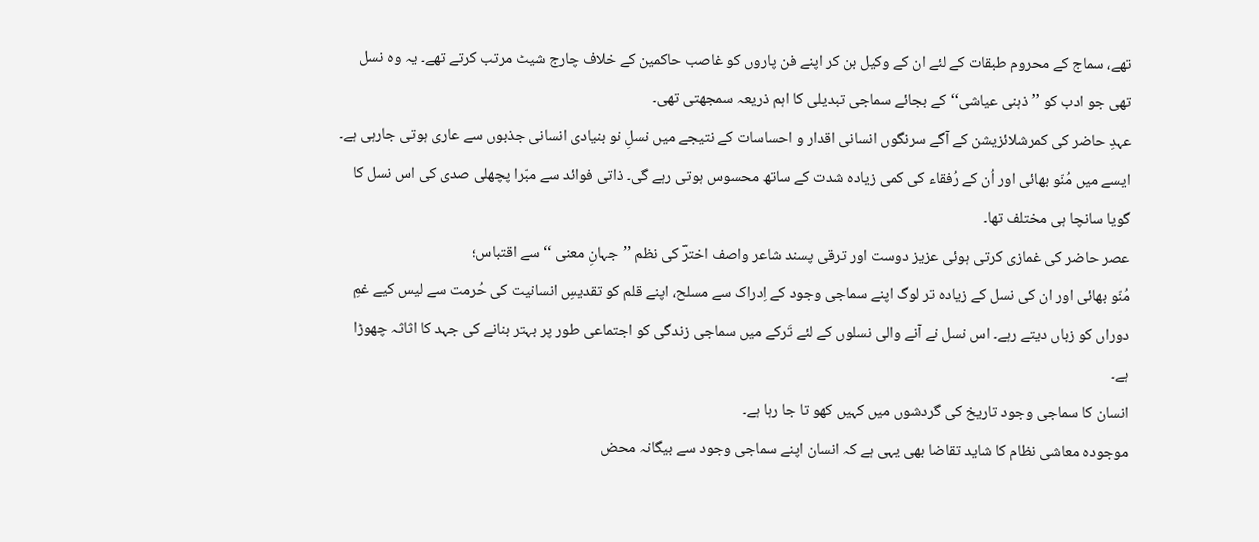تھے، سماج کے محروم طبقات کے لئے ان کے وکیل بن کر اپنے فن پاروں کو غاصب حاکمین کے خلاف چارج شیٹ مرتب کرتے تھے۔ یہ وہ نسل تھی جو ادب کو ’’ذہنی عیاشی‘‘کے بجائے سماجی تبدیلی کا اہم ذریعہ سمجھتی تھی۔
عہدِ حاضر کی کمرشلائزیشن کے آگے سرنگوں انسانی اقدار و احساسات کے نتیجے میں نسلِ نو بنیادی انسانی جذبوں سے عاری ہوتی جارہی ہے۔ ایسے میں مُنّو بھائی اور اُن کے رُفقاء کی کمی زیادہ شدت کے ساتھ محسوس ہوتی رہے گی۔ ذاتی فوائد سے مبّرا پچھلی صدی کی اس نسل کا گویا سانچا ہی مختلف تھا۔
عصر حاضر کی غمازی کرتی ہوئی عزیز دوست اور ترقی پسند شاعر واصف اخترؔ کی نظم ’’جہانِ معنی ‘‘ سے اقتباس؛
مُنّو بھائی اور ان کی نسل کے زیادہ تر لوگ اپنے سماجی وجود کے اِدراک سے مسلح، اپنے قلم کو تقدیسِ انسانیت کی حُرمت سے لیس کیے غمِ دوراں کو زباں دیتے رہے۔ اس نسل نے آنے والی نسلوں کے لئے تَرکے میں سماجی زندگی کو اجتماعی طور پر بہتر بنانے کی جہد کا اثاثہ چھوڑا ہے۔
انسان کا سماجی وجود تاریخ کی گردشوں میں کہیں کھو تا جا رہا ہے۔
موجودہ معاشی نظام کا شاید تقاضا بھی یہی ہے کہ انسان اپنے سماجی وجود سے بیگانہ محض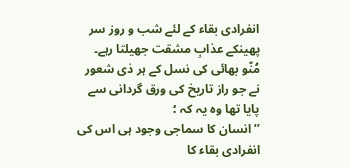انفرادی بقاء کے لئے شب و روز سر پھینکے عذابِ مشقت جھیلتا رہے۔
مُنّو بھائی کی نسل کے ہر ذی شعور نے جو راز تاریخ کی ورق گردانی سے پایا تھا وہ یہ کہ ؛
’’انسان کا سماجی وجود ہی اس کی انفرادی بقاء کا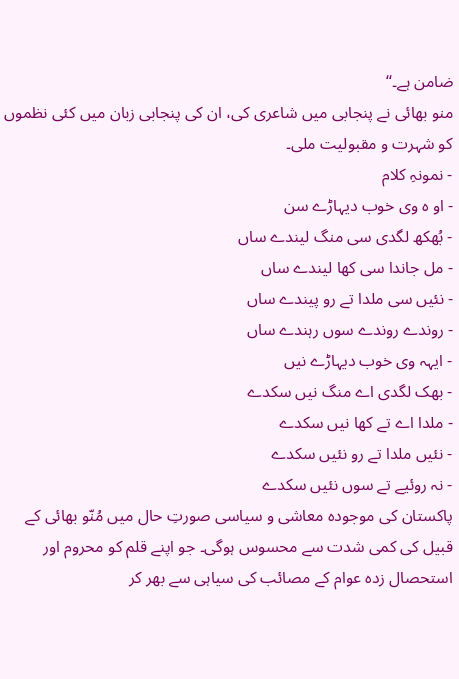ضامن ہے۔‘‘
منو بھائی نے پنجابی میں شاعری کی، ان کی پنجابی زبان میں کئی نظموں کو شہرت و مقبولیت ملی۔
- نمونہِ کلام
- او ہ وی خوب دیہاڑے سن
- بُھکھ لگدی سی منگ لیندے ساں
- مل جاندا سی کھا لیندے ساں
- نئیں سی ملدا تے رو پیندے ساں
- روندے روندے سوں رہندے ساں
- ایہہ وی خوب دیہاڑے نیں
- بھک لگدی اے منگ نیں سکدے
- ملدا اے تے کھا نیں سکدے
- نئیں ملدا تے رو نئیں سکدے
- نہ روئیے تے سوں نئیں سکدے
پاکستان کی موجودہ معاشی و سیاسی صورتِ حال میں مُنّو بھائی کے قبیل کی کمی شدت سے محسوس ہوگی۔ جو اپنے قلم کو محروم اور استحصال زدہ عوام کے مصائب کی سیاہی سے بھر کر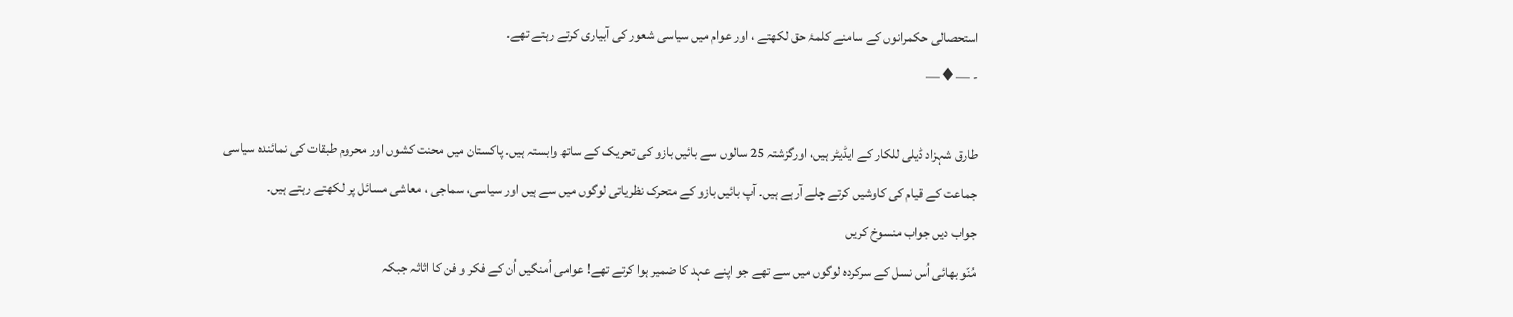استحصالی حکمرانوں کے سامنے کلمۂ حق لکھتے ، اور عوام میں سیاسی شعور کی آبیاری کرتے رہتے تھے۔
- —♦—

طارق شہزاد ڈیلی للکار کے ایڈیٹر ہیں، اورگزشتہ 25 سالوں سے بائیں بازو کی تحریک کے ساتھ وابستہ ہیں۔ پاکستان میں محنت کشوں اور محروم طبقات کی نمائندہ سیاسی جماعت کے قیام کی کاوشیں کرتے چلے آرہے ہیں۔ آپ بائیں بازو کے متحرک نظریاتی لوگوں میں سے ہیں اور سیاسی، سماجی ، معاشی مسائل پر لکھتے رہتے ہیں۔
جواب دیں جواب منسوخ کریں
مُنّو بھائی اُس نسل کے سرکردہ لوگوں میں سے تھے جو اپنے عہد کا ضمیر ہوا کرتے تھے! عوامی اُمنگیں اُن کے فکر و فن کا اثاثہ جبکہ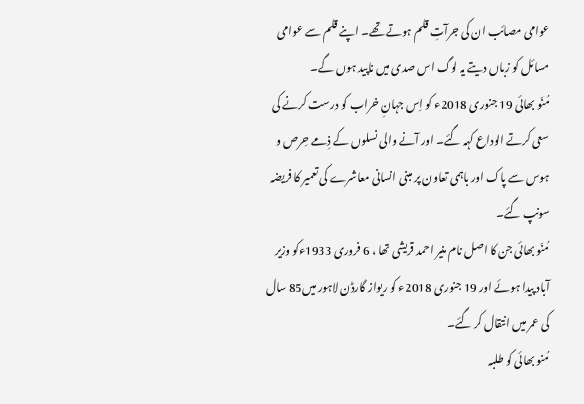عوامی مصائب ان کی جرآتِ قلم ہوتے تھے۔ اپنے قلم سے عوامی مسائل کو زباں دیتے یہ لوگ اس صدی میں ناپید ہوں گے۔
مُنّو بھائی 19 جنوری 2018ء کو اِس جہانِ خراب کو درست کرنے کی سعی کرتے الوداع کہہ گئے۔ اور آنے والی نسلوں کے ذِمے حِرص و ہوس سے پاک اور باہمی تعاون پر مبنی انسانی معاشرے کی تعمیر کا فریضہ سونپ گئے۔
مُنّو بھائی جن کا اصل نام منیر احمد قریشی تھا ، 6 فروری 1933ءکو وزیر آباد پیدا ہوئے اور 19 جنوری 2018ء کو ریواز گارڈن لاہور میں85 سال کی عمر میں انتقال کر گئے۔
مُنو بھائی کو طلبہ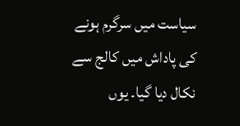سیاست میں سرگرم ہونے کی پاداش میں کالج سے نکال دیا گیا۔ یوں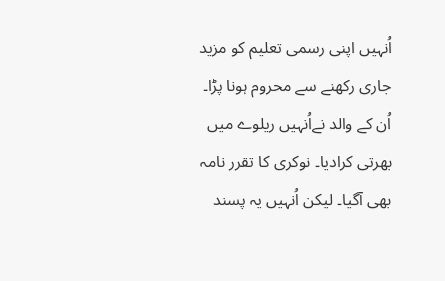اُنہیں اپنی رسمی تعلیم کو مزید جاری رکھنے سے محروم ہونا پڑا۔ اُن کے والد نےاُنہیں ریلوے میں بھرتی کرادیا۔ نوکری کا تقرر نامہ بھی آگیا۔ لیکن اُنہیں یہ پسند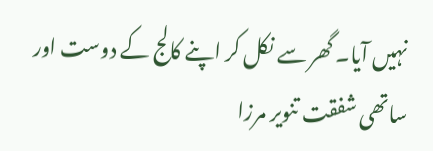نہیں آیا۔ گھر سے نکل کر اپنے کالج کے دوست اور ساتھی شفقت تنویر مرزا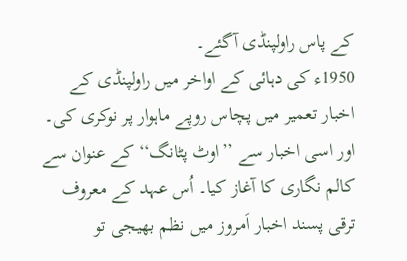کے پاس راولپنڈی آگئے۔
1950ء کی دہائی کے اواخر میں راولپنڈی کے اخبار تعمیر میں پچاس روپے ماہوار پر نوکری کی۔ اور اسی اخبار سے ’’اوٹ پٹانگ‘‘ کے عنوان سے کالم نگاری کا آغاز کیا۔ اُس عہد کے معروف ترقی پسند اخبار اَمروز میں نظم بھیجی تو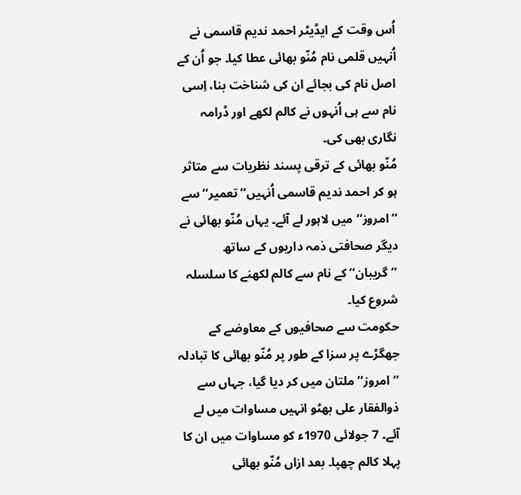اُس وقت کے ایڈیٹر احمد ندیم قاسمی نے اُنہیں قلمی نام مُنّو بھائی عطا کیا۔ جو اُن کے اصل نام کی بجائے ان کی شناخت بنا، اِسی نام سے ہی اُنہوں نے کالم لکھے اور ڈرامہ نگاری بھی کی۔
مُنّو بھائی کے ترقی پسند نظریات سے متاثر ہو کر احمد ندیم قاسمی اُنہیں’’تعمیر‘‘ سے ’’امروز‘‘ میں لاہور لے آئے۔ یہاں مُنّو بھائی نے دیگر صحافتی ذمہ داریوں کے ساتھ ’’گریبان‘‘ کے نام سے کالم لکھنے کا سلسلہ شروع کیا۔
حکومت سے صحافیوں کے معاوضے کے جھگڑے پر سزا کے طور پر مُنّو بھائی کا تبادلہ ’’امروز‘‘ ملتان میں کر دیا گیا، جہاں سے ذوالفقار علی بھٹو انہیں مساوات میں لے آئے۔ 7 جولائی 1970ء کو مساوات میں ان کا پہلا کالم چھپا۔ بعد ازاں مُنّو بھائی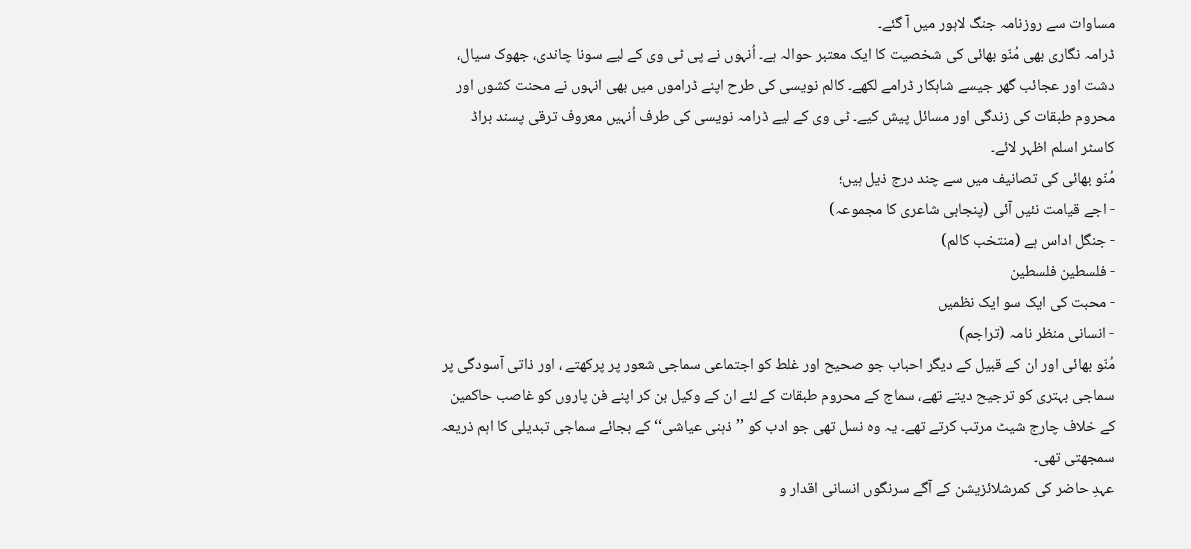مساوات سے روزنامہ جنگ لاہور میں آ گئے۔
ڈرامہ نگاری بھی مُنّو بھائی کی شخصیت کا ایک معتبر حوالہ ہے۔ اُنہوں نے پی ٹی وی کے لیے سونا چاندی، جھوک سیال، دشت اور عجائب گھر جیسے شاہکار ڈرامے لکھے۔ کالم نویسی کی طرح اپنے ڈراموں میں بھی انہوں نے محنت کشوں اور محروم طبقات کی زندگی اور مسائل پیش کیے۔ ٹی وی کے لیے ڈرامہ نویسی کی طرف اُنہیں معروف ترقی پسند براڈ کاسٹر اسلم اظہر لائے۔
مُنّو بھائی کی تصانیف میں سے چند درج ذیل ہیں؛
- اجے قیامت نئیں آئی (پنجابی شاعری کا مجموعہ)
- جنگل اداس ہے (منتخب کالم)
- فلسطین فلسطین
- محبت کی ایک سو ایک نظمیں
- انسانی منظر نامہ (تراجم)
مُنّو بھائی اور ان کے قبیل کے دیگر احباب جو صحیح اور غلط کو اجتماعی سماجی شعور پر پرکھتے ، اور ذاتی آسودگی پر سماجی بہتری کو ترجیح دیتے تھے، سماج کے محروم طبقات کے لئے ان کے وکیل بن کر اپنے فن پاروں کو غاصب حاکمین کے خلاف چارج شیٹ مرتب کرتے تھے۔ یہ وہ نسل تھی جو ادب کو ’’ذہنی عیاشی‘‘کے بجائے سماجی تبدیلی کا اہم ذریعہ سمجھتی تھی۔
عہدِ حاضر کی کمرشلائزیشن کے آگے سرنگوں انسانی اقدار و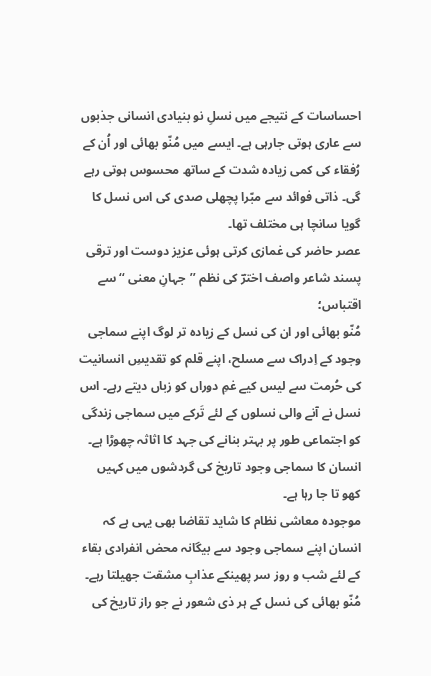احساسات کے نتیجے میں نسلِ نو بنیادی انسانی جذبوں سے عاری ہوتی جارہی ہے۔ ایسے میں مُنّو بھائی اور اُن کے رُفقاء کی کمی زیادہ شدت کے ساتھ محسوس ہوتی رہے گی۔ ذاتی فوائد سے مبّرا پچھلی صدی کی اس نسل کا گویا سانچا ہی مختلف تھا۔
عصر حاضر کی غمازی کرتی ہوئی عزیز دوست اور ترقی پسند شاعر واصف اخترؔ کی نظم ’’جہانِ معنی ‘‘ سے اقتباس؛
مُنّو بھائی اور ان کی نسل کے زیادہ تر لوگ اپنے سماجی وجود کے اِدراک سے مسلح، اپنے قلم کو تقدیسِ انسانیت کی حُرمت سے لیس کیے غمِ دوراں کو زباں دیتے رہے۔ اس نسل نے آنے والی نسلوں کے لئے تَرکے میں سماجی زندگی کو اجتماعی طور پر بہتر بنانے کی جہد کا اثاثہ چھوڑا ہے۔
انسان کا سماجی وجود تاریخ کی گردشوں میں کہیں کھو تا جا رہا ہے۔
موجودہ معاشی نظام کا شاید تقاضا بھی یہی ہے کہ انسان اپنے سماجی وجود سے بیگانہ محض انفرادی بقاء کے لئے شب و روز سر پھینکے عذابِ مشقت جھیلتا رہے۔
مُنّو بھائی کی نسل کے ہر ذی شعور نے جو راز تاریخ کی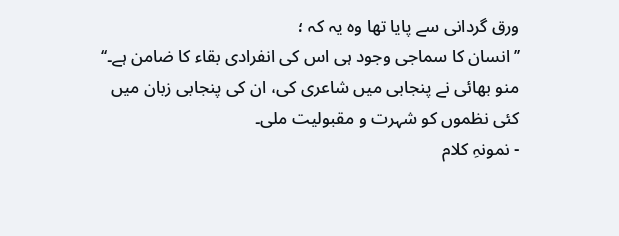ورق گردانی سے پایا تھا وہ یہ کہ ؛
’’انسان کا سماجی وجود ہی اس کی انفرادی بقاء کا ضامن ہے۔‘‘
منو بھائی نے پنجابی میں شاعری کی، ان کی پنجابی زبان میں کئی نظموں کو شہرت و مقبولیت ملی۔
- نمونہِ کلام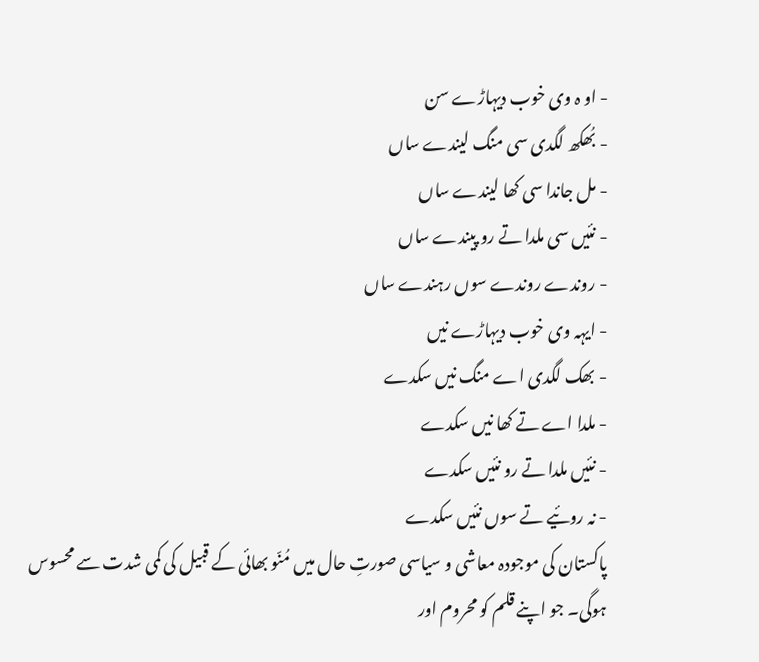- او ہ وی خوب دیہاڑے سن
- بُھکھ لگدی سی منگ لیندے ساں
- مل جاندا سی کھا لیندے ساں
- نئیں سی ملدا تے رو پیندے ساں
- روندے روندے سوں رہندے ساں
- ایہہ وی خوب دیہاڑے نیں
- بھک لگدی اے منگ نیں سکدے
- ملدا اے تے کھا نیں سکدے
- نئیں ملدا تے رو نئیں سکدے
- نہ روئیے تے سوں نئیں سکدے
پاکستان کی موجودہ معاشی و سیاسی صورتِ حال میں مُنّو بھائی کے قبیل کی کمی شدت سے محسوس ہوگی۔ جو اپنے قلم کو محروم اور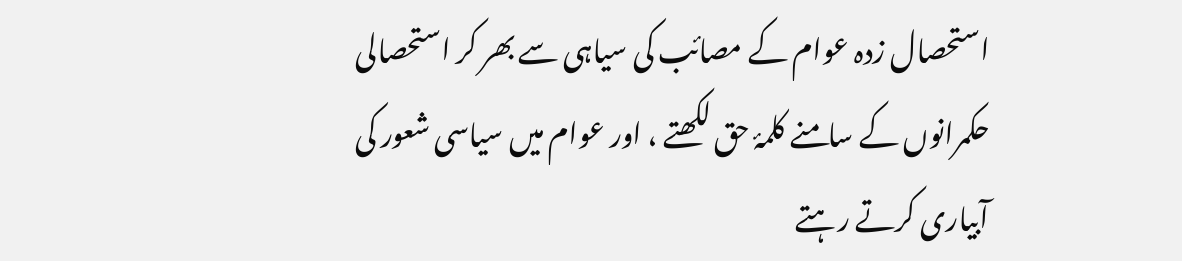استحصال زدہ عوام کے مصائب کی سیاہی سے بھر کر استحصالی حکمرانوں کے سامنے کلمۂ حق لکھتے ، اور عوام میں سیاسی شعور کی آبیاری کرتے رہتے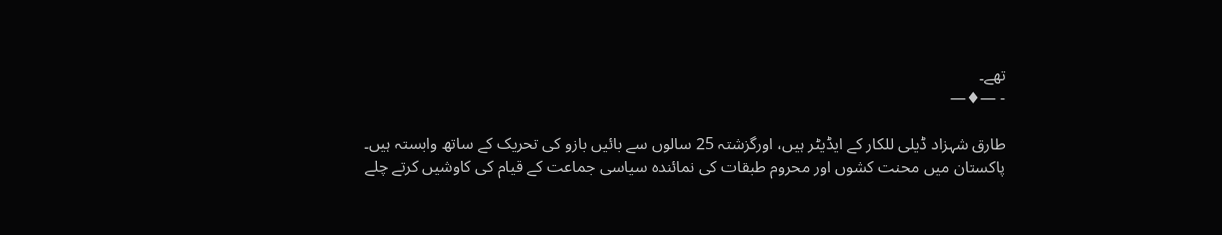تھے۔
- —♦—

طارق شہزاد ڈیلی للکار کے ایڈیٹر ہیں، اورگزشتہ 25 سالوں سے بائیں بازو کی تحریک کے ساتھ وابستہ ہیں۔ پاکستان میں محنت کشوں اور محروم طبقات کی نمائندہ سیاسی جماعت کے قیام کی کاوشیں کرتے چلے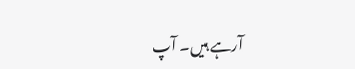آرہے ہیں۔ آپ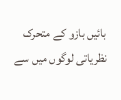بائیں بازو کے متحرک نظریاتی لوگوں میں سے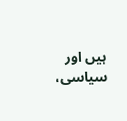ہیں اور سیاسی،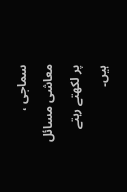سماجی ، معاشی مسائل پر لکھتے رہتے ہیں۔